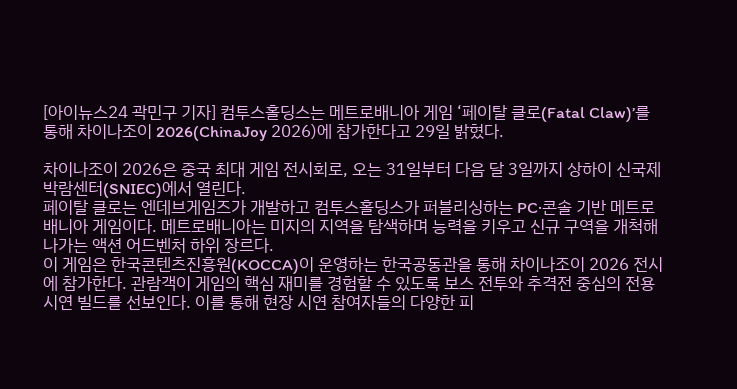[아이뉴스24 곽민구 기자] 컴투스홀딩스는 메트로배니아 게임 ‘페이탈 클로(Fatal Claw)’를 통해 차이나조이 2026(ChinaJoy 2026)에 참가한다고 29일 밝혔다.

차이나조이 2026은 중국 최대 게임 전시회로, 오는 31일부터 다음 달 3일까지 상하이 신국제박람센터(SNIEC)에서 열린다.
페이탈 클로는 엔데브게임즈가 개발하고 컴투스홀딩스가 퍼블리싱하는 PC·콘솔 기반 메트로배니아 게임이다. 메트로배니아는 미지의 지역을 탐색하며 능력을 키우고 신규 구역을 개척해 나가는 액션 어드벤처 하위 장르다.
이 게임은 한국콘텐츠진흥원(KOCCA)이 운영하는 한국공동관을 통해 차이나조이 2026 전시에 참가한다. 관람객이 게임의 핵심 재미를 경험할 수 있도록 보스 전투와 추격전 중심의 전용 시연 빌드를 선보인다. 이를 통해 현장 시연 참여자들의 다양한 피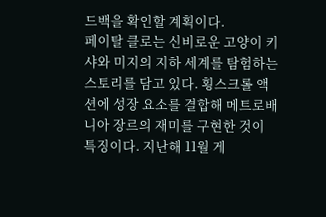드백을 확인할 계획이다.
페이탈 클로는 신비로운 고양이 키샤와 미지의 지하 세계를 탐험하는 스토리를 담고 있다. 횡스크롤 액션에 성장 요소를 결합해 메트로배니아 장르의 재미를 구현한 것이 특징이다. 지난해 11월 게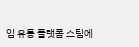임 유통 플랫폼 스팀에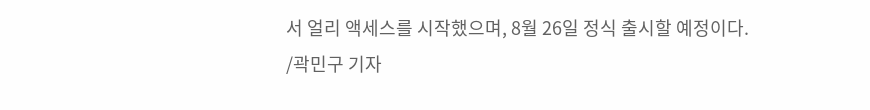서 얼리 액세스를 시작했으며, 8월 26일 정식 출시할 예정이다.
/곽민구 기자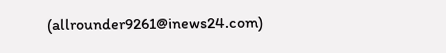(allrounder9261@inews24.com)